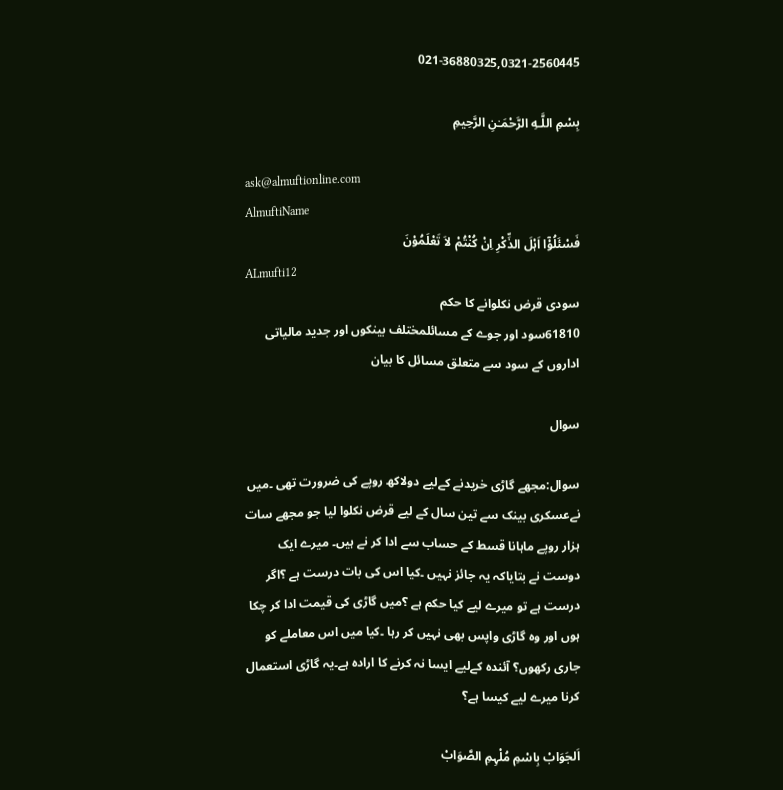021-36880325,0321-2560445

بِسْمِ اللَّـهِ الرَّحْمَـٰنِ الرَّحِيمِ

ask@almuftionline.com
AlmuftiName
فَسْئَلُوْٓا اَہْلَ الذِّکْرِ اِنْ کُنْتُمْ لاَ تَعْلَمُوْنَ
ALmufti12
سودی قرض نکلوانے کا حکم
61810سود اور جوے کے مسائلمختلف بینکوں اور جدید مالیاتی اداروں کے سود سے متعلق مسائل کا بیان

سوال

سوال:مجھے گاڑی خریدنے کےلیے دولاکھ روپے کی ضرورت تھی ۔میں نےعسکری بینک سے تین سال کے لیے قرض نکلوا لیا جو مجھے سات ہزار روپے ماہانا قسط کے حساب سے ادا کر نے ہیں۔ میرے ایک دوست نے بتایاکہ یہ جائز نہیں ۔کیا اس کی بات درست ہے ؟اگر درست ہے تو میرے لیے کیا حکم ہے ؟میں گاڑی کی قیمت ادا کر چکا ہوں اور وہ گاڑی واپس بھی نہیں کر رہا ۔کیا میں اس معاملے کو جاری رکھوں؟ آئندہ کےلیے ایسا نہ کرنے کا ارادہ ہے۔یہ گاڑی استعمال کرنا میرے لیے کیسا ہے؟

اَلجَوَابْ بِاسْمِ مُلْہِمِ الصَّوَابْ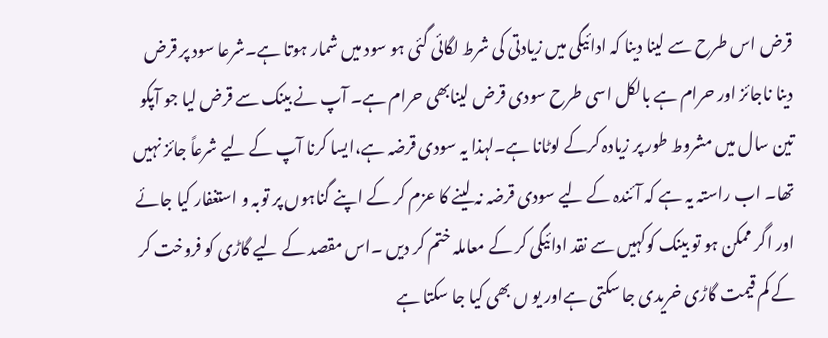قرض اس طرح سے لینا دینا کہ ادائیگی میں زیادتی کی شرط لگائی گئی ہو سود میں شمار ہوتا ہے۔شرعا سود پر قرض دینا ناجائز اور حرام ہے بالکل اسی طرح سودی قرض لینابھی حرام ہے۔ آپ نے بینک سے قرض لیا جو آپکو تین سال میں مشروط طور پر زیادہ کرکے لوٹانا ہے۔لہذا یہ سودی قرضہ ہے،ایسا کرنا آپ کے لیے شرعاً جائز نہیں تھا۔ اب راستہ یہ ہے کہ آئندہ کے لیے سودی قرضہ نہ لینے کا عزم کر کے اپنے گناہوں پر توبہ و استغفار کیا جائے اور اگر ممکن ہو تو بینک کوکہیں سے نقد ادائیگی کر کے معاملہ ختم کر دیں ۔اس مقصد کے لیے گاڑی کو فروخت کر کے کم قیمت گاڑی خریدی جا سکتی ہےاور یو ں بھی کیا جا سکتا ہے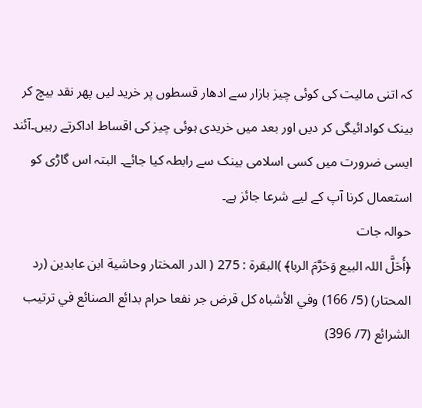کہ اتنی مالیت کی کوئی چیز بازار سے ادھار قسطوں پر خرید لیں پھر نقد بیچ کر بینک کوادائیگی کر دیں اور بعد میں خریدی ہوئی چیز کی اقساط اداکرتے رہیں۔آئند ایسی ضرورت میں کسی اسلامی بینک سے رابطہ کیا جائے۔ البتہ اس گاڑی کو استعمال کرنا آپ کے لیے شرعا جائز ہے۔
حوالہ جات
﴿أَحَلَّ اللہ البيع وَحَرَّمَ الربا﴾ )البقرة : 275 ( الدر المختار وحاشية ابن عابدين (رد المحتار) (5/ 166) وفي الأشباه كل قرض جر نفعا حرام بدائع الصنائع في ترتيب الشرائع (7/ 396)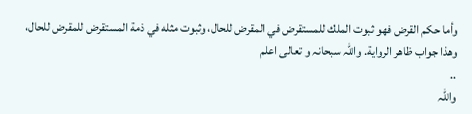وأما حكم القرض فهو ثبوت الملك للمستقرض في المقرض للحال، وثبوت مثله في ذمة المستقرض للمقرض للحال، وهذا جواب ظاهر الرواية. واللہ سبحانہ و تعالی اعلم
..
واللہ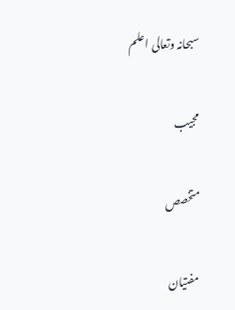سبحانہ وتعالی اعلم

مجیب

متخصص

مفتیان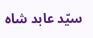سیّد عابد شاہ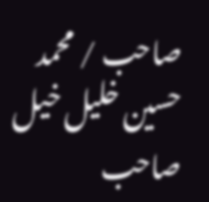صاحب / محمد حسین خلیل خیل صاحب